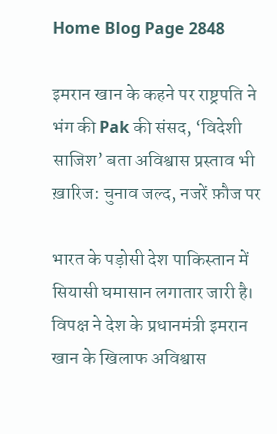Home Blog Page 2848

इमरान खान के कहने पर राष्ट्रपति ने भंग की Pak की संसद, ‘विदेशी साजिश’ बता अविश्वास प्रस्ताव भी ख़ारिज: चुनाव जल्द, नजरें फ़ौज पर

भारत के पड़ोसी देश पाकिस्तान में सियासी घमासान लगातार जारी है। विपक्ष ने देश के प्रधानमंत्री इमरान खान के खिलाफ अविश्वास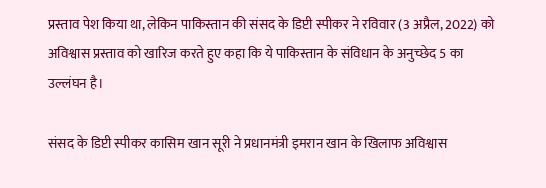प्रस्ताव पेश किया था, लेकिन पाकिस्तान की संसद के डिप्टी स्पीकर ने रविवार (3 अप्रैल, 2022) को अविश्वास प्रस्ताव को खारिज करते हुए कहा कि ये पाकिस्तान के संविधान के अनुच्छेद 5 का उल्लंघन है।

संसद के डिप्टी स्पीकर कासिम खान सूरी ने प्रधानमंत्री इमरान खान के खिलाफ अविश्वास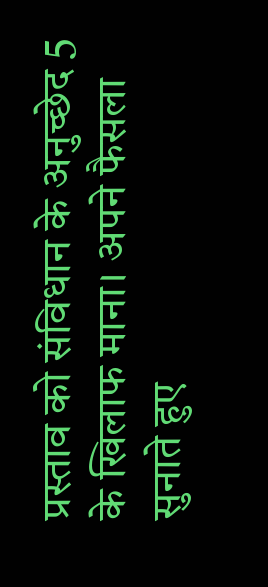प्रस्ताव को संविधान के अनुच्छेद 5 के खिलाफ माना। अपने फैसला सुनाते हुए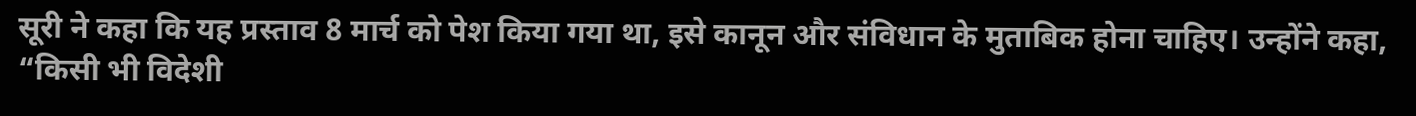सूरी ने कहा कि यह प्रस्ताव 8 मार्च को पेश किया गया था, इसे कानून और संविधान के मुताबिक होना चाहिए। उन्होंने कहा, “किसी भी विदेशी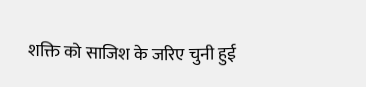शक्ति को साजिश के जरिए चुनी हुई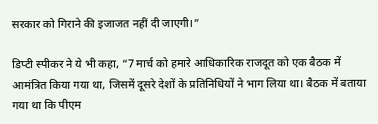सरकार को गिराने की इजाजत नहीं दी जाएगी।”

डिप्टी स्पीकर ने ये भी कहा, “7 मार्च को हमारे आधिकारिक राजदूत को एक बैठक में आमंत्रित किया गया था, जिसमें दूसरे देशों के प्रतिनिधियों ने भाग लिया था। बैठक में बताया गया था कि पीएम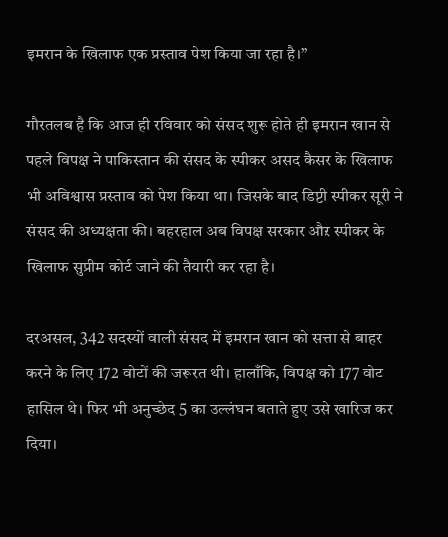इमरान के खिलाफ एक प्रस्ताव पेश किया जा रहा है।”

गौरतलब है कि आज ही रविवार को संसद शुरू होते ही इमरान खान से पहले विपक्ष ने पाकिस्तान की संसद के स्पीकर असद कैसर के खिलाफ भी अविश्वास प्रस्ताव को पेश किया था। जिसके बाद डिप्टी स्पीकर सूरी ने संसद की अध्यक्षता की। बहरहाल अब विपक्ष सरकार औऱ स्पीकर के खिलाफ सुप्रीम कोर्ट जाने की तैयारी कर रहा है।

दरअसल, 342 सदस्यों वाली संसद में इमरान खान को सत्ता से बाहर करने के लिए 172 वोटों की जरूरत थी। हालाँकि, विपक्ष को 177 वोट हासिल थे। फिर भी अनुच्छेद 5 का उल्लंघन बताते हुए उसे खारिज कर दिया।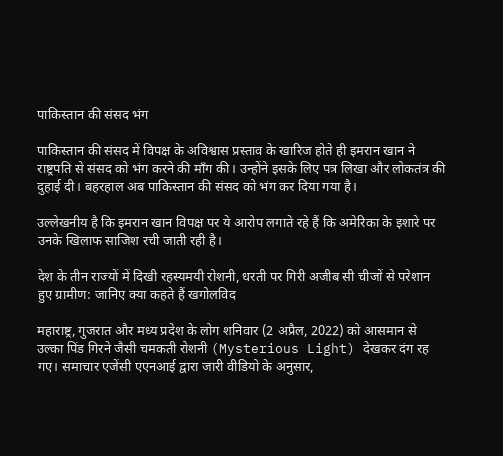पाकिस्तान की संसद भंग

पाकिस्तान की संसद में विपक्ष के अविश्वास प्रस्ताव के खारिज होते ही इमरान खान ने राष्ट्रपति से संसद को भंग करने की माँग की। उन्होंने इसके लिए पत्र लिखा और लोकतंत्र की दुहाई दी। बहरहाल अब पाकिस्तान की संसद को भंग कर दिया गया है।

उल्लेखनीय है कि इमरान खान विपक्ष पर ये आरोप लगाते रहे हैं कि अमेरिका के इशारे पर उनके खिलाफ साजिश रची जाती रही है।

देश के तीन राज्यों में दिखी रहस्यमयी रोशनी, धरती पर गिरी अजीब सी चीजों से परेशान हुए ग्रामीण: जानिए क्या कहते हैं खगोलविद

महाराष्ट्र, गुजरात और मध्य प्रदेश के लोग शनिवार (2 अप्रैल, 2022) को आसमान से उल्का पिंड गिरने जैसी चमकती रोशनी (Mysterious Light) देखकर दंग रह गए। समाचार एजेंसी एएनआई द्वारा जारी वीडियो के अनुसार,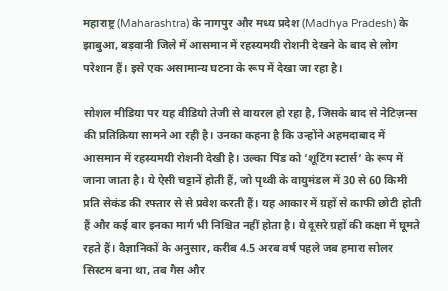महाराष्ट्र (Maharashtra) के नागपुर और मध्य प्रदेश (Madhya Pradesh) के झाबुआ, बड़वानी जिले में आसमान में रहस्यमयी रोशनी देखने के बाद से लोग परेशान हैं। इसे एक असामान्य घटना के रूप में देखा जा रहा है।

सोशल मीडिया पर यह वीडियो तेजी से वायरल हो रहा है, जिसके बाद से नेटिज़न्स की प्रतिक्रिया सामने आ रही है। उनका कहना है कि उन्होंने अहमदाबाद में आसमान में रहस्यमयी रोशनी देखी है। उल्का पिंड को ‘शूटिंग स्टार्स‘ के रूप में जाना जाता है। ये ऐसी चट्टानें होती हैं, जो पृथ्वी के वायुमंडल में 30 से 60 किमी प्रति सेकंड की रफ्तार से से प्रवेश करती हैं। यह आकार में ग्रहों से काफी छोटी होती हैं और कई बार इनका मार्ग भी निश्चित नहीं होता है। ये दूसरे ग्रहों की कक्षा में घूमते रहते हैं। वैज्ञानिकों के अनुसार, करीब 4.5 अरब वर्ष पहले जब हमारा सोलर सिस्टम बना था, तब गैस और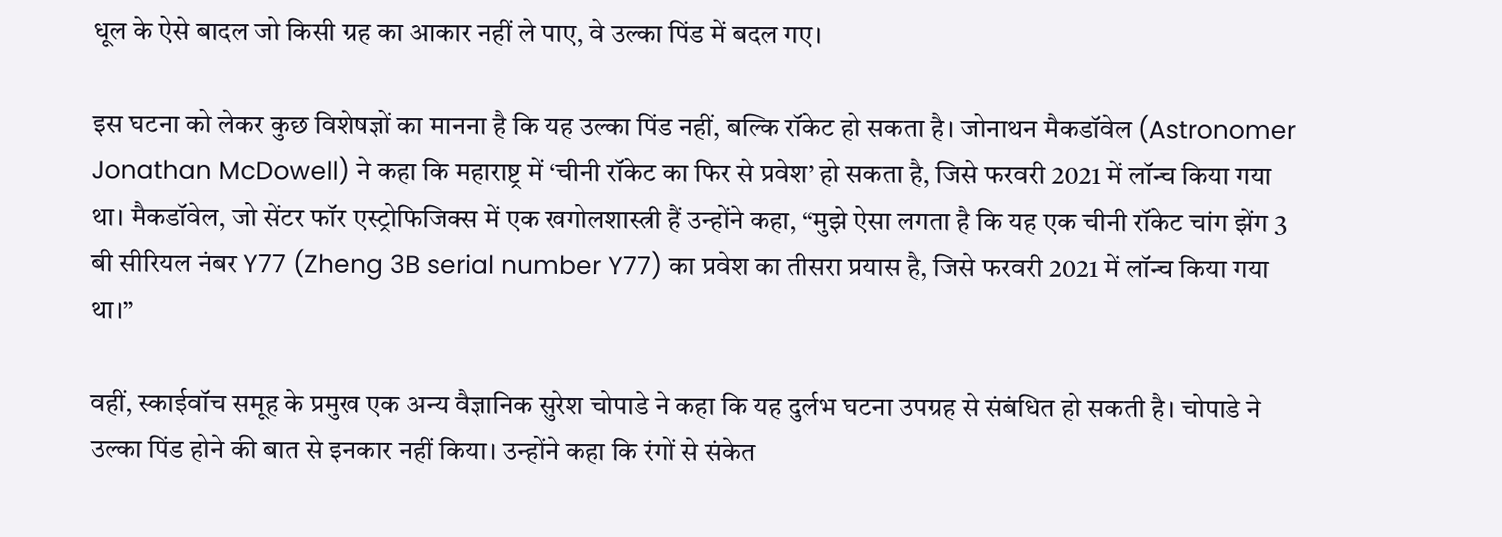धूल के ऐसे बादल जो किसी ग्रह का आकार नहीं ले पाए, वे उल्का पिंड में बदल गए।

इस घटना को लेकर कुछ विशेषज्ञों का मानना है कि यह उल्का पिंड नहीं, बल्कि रॉकेट हो सकता है। जोनाथन मैकडॉवेल (Astronomer Jonathan McDowell) ने कहा कि महाराष्ट्र में ‘चीनी रॉकेट का फिर से प्रवेश’ हो सकता है, जिसे फरवरी 2021 में लॉन्च किया गया था। मैकडॉवेल, जो सेंटर फॉर एस्ट्रोफिजिक्स में एक खगोलशास्त्री हैं उन्होंने कहा, “मुझे ऐसा लगता है कि यह एक चीनी रॉकेट चांग झेंग 3 बी सीरियल नंबर Y77 (Zheng 3B serial number Y77) का प्रवेश का तीसरा प्रयास है, जिसे फरवरी 2021 में लॉन्च किया गया था।”

वहीं, स्काईवॉच समूह के प्रमुख एक अन्य वैज्ञानिक सुरेश चोपाडे ने कहा कि यह दुर्लभ घटना उपग्रह से संबंधित हो सकती है। चोपाडे ने उल्का पिंड होने की बात से इनकार नहीं किया। उन्होंने कहा कि रंगों से संकेत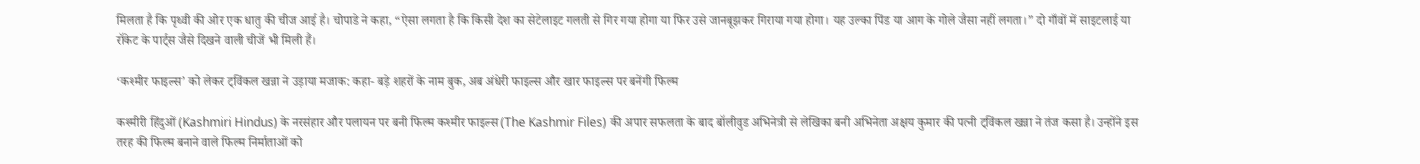मिलता है कि पृथ्वी की ओर एक धातु की चीज आई है। चोपाडे ने कहा, “ऐसा लगता है कि किसी देश का सेटेलाइट गलती से गिर गया होगा या फिर उसे जानबूझकर गिराया गया होगा। यह उल्का पिंड या आग के गोले जैसा नहीं लगता।” दो गाँवों में साइटलाई या रॉकेट के पार्ट्स जैसे दिखने वाली चीजें भी मिली हैं।

‘कश्मीर फाइल्स’ को लेकर ट्विंकल खन्ना ने उड़ाया मजाक: कहा- बड़े शहरों के नाम बुक, अब अंधेरी फाइल्स और खार फाइल्स पर बनेंगी फिल्म

कश्मीरी हिंदुओं (Kashmiri Hindus) के नरसंहार और पलायन पर बनी फिल्म कश्मीर फाइल्स (The Kashmir Files) की अपार सफलता के बाद बॉलीवुड अभिनेत्री से लेखिका बनी अभिनेता अक्षय कुमार की पत्नी ट्विंकल खन्ना ने तंज कसा है। उन्होंने इस तरह की फिल्म बनाने वाले फिल्म निर्माताओं को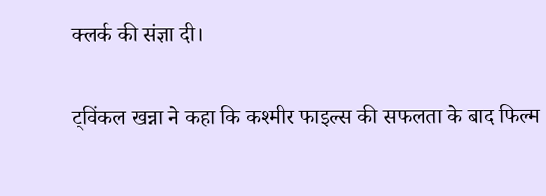क्लर्क की संज्ञा दी।

ट्विंकल खन्ना ने कहा कि कश्मीर फाइल्स की सफलता के बाद फिल्म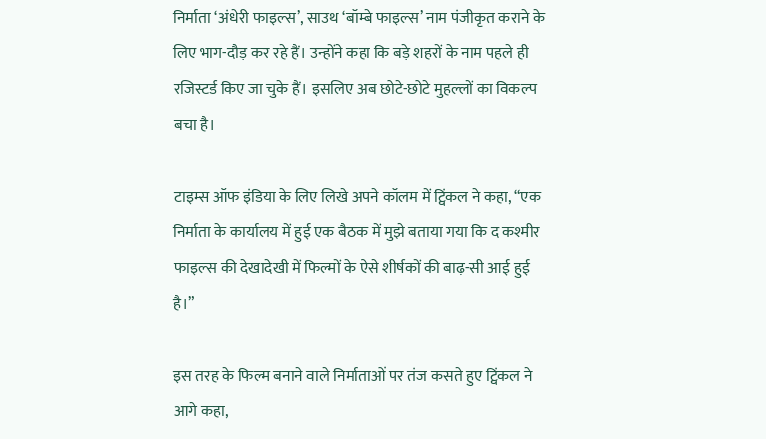निर्माता ‘अंधेरी फाइल्स’, साउथ ‘बॉम्बे फाइल्स’ नाम पंजीकृत कराने के लिए भाग-दौड़ कर रहे हैं। उन्होंने कहा कि बड़े शहरों के नाम पहले ही रजिस्टर्ड किए जा चुके हैं। इसलिए अब छोटे-छोटे मुहल्लों का विकल्प बचा है।

टाइम्स ऑफ इंडिया के लिए लिखे अपने कॉलम में ट्विंकल ने कहा, “एक निर्माता के कार्यालय में हुई एक बैठक में मुझे बताया गया कि द कश्मीर फाइल्स की देखादेखी में फिल्मों के ऐसे शीर्षकों की बाढ़-सी आई हुई है।”

इस तरह के फिल्म बनाने वाले निर्माताओं पर तंज कसते हुए ट्विंकल ने आगे कहा,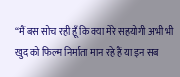“मैं बस सोच रही हूँ कि क्या मेरे सहयोगी अभी भी खुद को फिल्म निर्माता मान रहे हैं या इन सब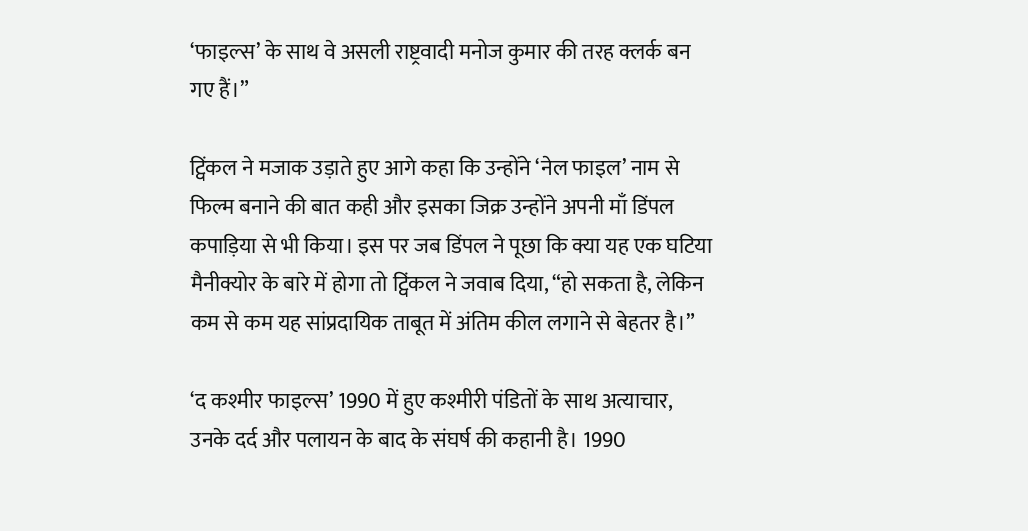‘फाइल्स’ के साथ वे असली राष्ट्रवादी मनोज कुमार की तरह क्लर्क बन गए हैं।”

ट्विंकल ने मजाक उड़ाते हुए आगे कहा कि उन्होंने ‘नेल फाइल’ नाम से फिल्म बनाने की बात कही और इसका जिक्र उन्होंने अपनी माँ डिंपल कपाड़िया से भी किया। इस पर जब डिंपल ने पूछा कि क्या यह एक घटिया मैनीक्योर के बारे में होगा तो ट्विंकल ने जवाब दिया, “हो सकता है, लेकिन कम से कम यह सांप्रदायिक ताबूत में अंतिम कील लगाने से बेहतर है।”

‘द कश्मीर फाइल्स’ 1990 में हुए कश्मीरी पंडितों के साथ अत्याचार, उनके दर्द और पलायन के बाद के संघर्ष की कहानी है। 1990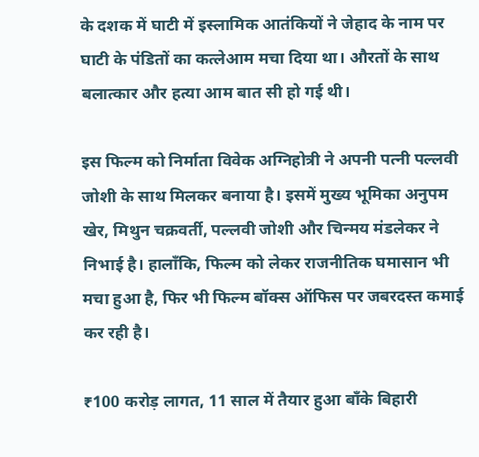के दशक में घाटी में इस्लामिक आतंकियों ने जेहाद के नाम पर घाटी के पंडितों का कत्लेआम मचा दिया था। औरतों के साथ बलात्कार और हत्या आम बात सी हो गई थी।

इस फिल्म को निर्माता विवेक अग्निहोत्री ने अपनी पत्नी पल्लवी जोशी के साथ मिलकर बनाया है। इसमें मुख्य भूमिका अनुपम खेर, मिथुन चक्रवर्ती, पल्लवी जोशी और चिन्मय मंडलेकर ने निभाई है। हालाँकि, फिल्म को लेकर राजनीतिक घमासान भी मचा हुआ है, फिर भी फिल्म बॉक्स ऑफिस पर जबरदस्त कमाई कर रही है।

₹100 करोड़ लागत, 11 साल में तैयार हुआ बाँके बिहारी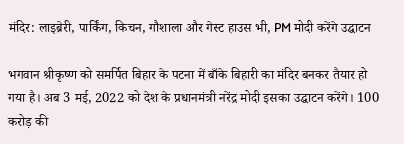मंदिर: लाइब्रेरी, पार्किंग, किचन, गौशाला और गेस्ट हाउस भी, PM मोदी करेंगे उद्घाटन

भगवान श्रीकृष्ण को समर्पित बिहार के पटना में बाँके बिहारी का मंदिर बनकर तैयार हो गया है। अब 3 मई, 2022 को देश के प्रधानमंत्री नरेंद्र मोदी इसका उद्घाटन करेंगे। 100 करोड़ की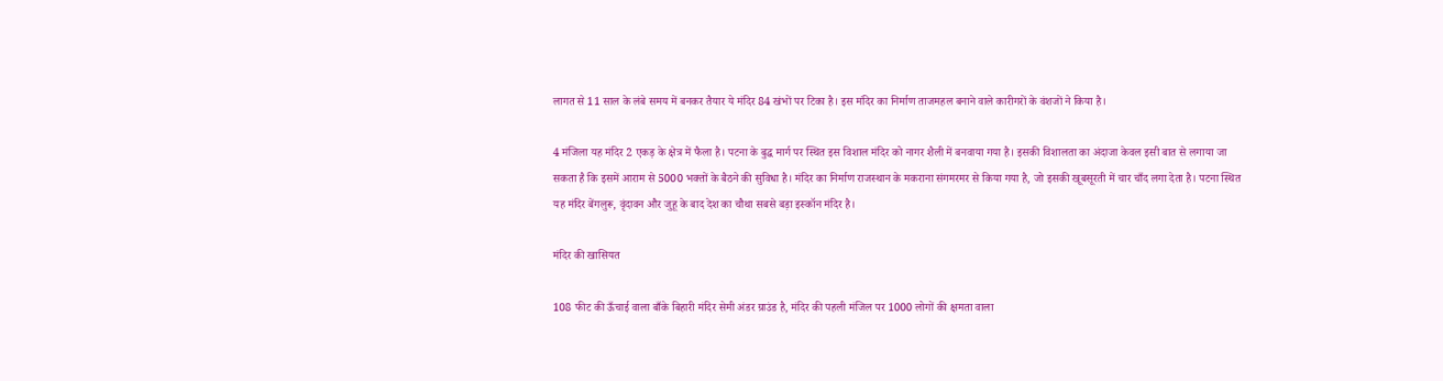लागत से 11 साल के लंबे समय में बनकर तैयार ये मंदिर 84 खंभों पर टिका है। इस मंदिर का निर्माण ताजमहल बनाने वाले कारीगरों के वंशजों ने किया है।

4 मंजिला यह मंदिर 2 एकड़ के क्षेत्र में फैला है। पटना के बुद्ध मार्ग पर स्थित इस विशाल मंदिर को नागर शैली में बनवाया गया है। इसकी विशालता का अंदाजा केवल इसी बात से लगाया जा सकता है कि इसमें आराम से 5000 भक्तों के बैठने की सुविधा है। मंदिर का निर्माण राजस्थान के मकराना संगमरमर से किया गया है, जो इसकी खूबसूरती में चार चाँद लगा देता है। पटना स्थित यह मंदिर बेंगलुरू, वृंदावन और जुहू के बाद देश का चौथा सबसे बड़ा इस्कॉन मंदिर है।

मंदिर की खासियत

108 फीट की ऊँचाई वाला बाँके बिहारी मंदिर सेमी अंडर ग्राउंड है, मंदिर की पहली मंजिल पर 1000 लोगों की क्षमता वाला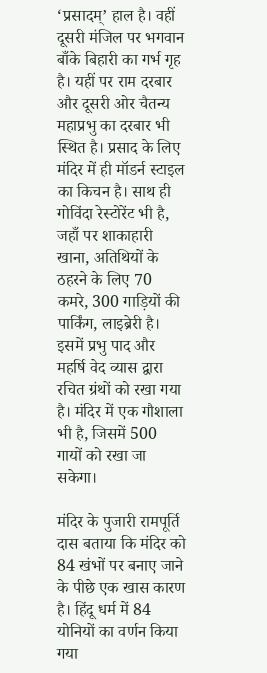‘प्रसादम्’ हाल है। वहीं दूसरी मंजिल पर भगवान बाँके बिहारी का गर्भ गृह है। यहीं पर राम दरबार और दूसरी ओर चैतन्य महाप्रभु का दरबार भी स्थित है। प्रसाद के लिए मंदिर में ही मॉडर्न स्टाइल का किचन है। साथ ही गोविंदा रेस्टोरेंट भी है, जहाँ पर शाकाहारी खाना, अतिथियों के ठहरने के लिए 70 कमरे, 300 गाड़ियों की पार्किंग, लाइब्रेरी है। इसमें प्रभु पाद और महर्षि वेद व्यास द्वारा रचित ग्रंथों को रखा गया है। मंदिर में एक गौशाला भी है, जिसमें 500 गायों को रखा जा सकेगा।

मंदिर के पुजारी रामपूर्ति दास बताया कि मंदिर को 84 खंभों पर बनाए जाने के पीछे एक खास कारण है। हिंदू धर्म में 84 योनियों का वर्णन किया गया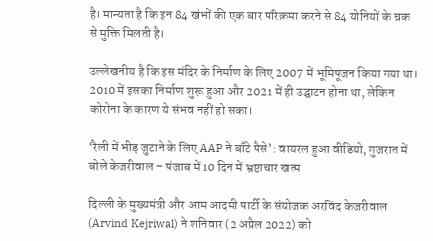है। मान्यता है कि इन 84 खंभों की एक बार परिक्रमा करने से 84 योनियों के च्रक से मुक्ति मिलती है।

उल्लेखनीय है कि इस मंदिर के निर्माण के लिए 2007 में भूमिपूजन किया गया था। 2010 में इसका निर्माण शुरू हुआ और 2021 में ही उद्घाटन होना था, लेकिन कोरोना के कारण ये संभव नहीं हो सका।

‘रैली में भीड़ जुटाने के लिए AAP ने बाँटे पैसे’: वायरल हुआ वीडियो, गुजरात में बोले केजरीवाल – पंजाब में 10 दिन में भ्रष्टाचार खत्म

दिल्ली के मुख्यमंत्री और आम आदमी पार्टी के संयोजक अरविंद केजरीवाल (Arvind Kejriwal) ने शनिवार (2 अप्रैल 2022) को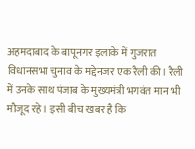अहमदाबाद के बापूनगर इलाके में गुजरात विधानसभा चुनाव के मद्देनजर एक रैली की। रैली में उनके साथ पंजाब के मुख्यमंत्री भगवंत मान भी मौजूद रहे। इसी बीच खबर है कि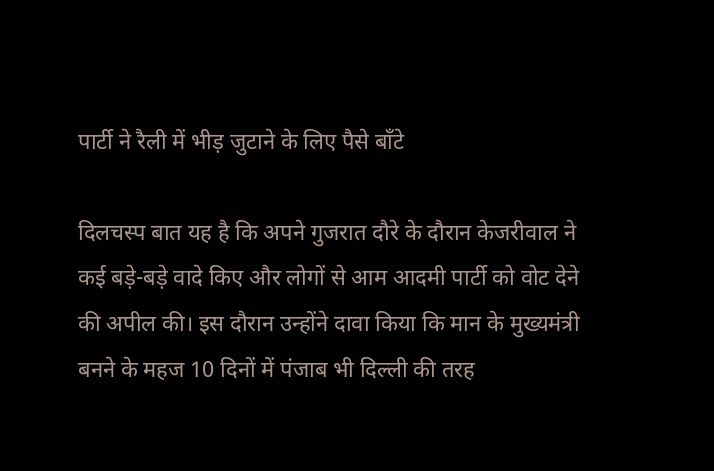पार्टी ने रैली में भीड़ जुटाने के लिए पैसे बाँटे

दिलचस्प बात यह है कि अपने गुजरात दौरे के दौरान केजरीवाल ने कई बड़े-बड़े वादे किए और लोगों से आम आदमी पार्टी को वोट देने की अपील की। इस दौरान उन्होंने दावा किया कि मान के मुख्यमंत्री बनने के महज 10 दिनों में पंजाब भी दिल्ली की तरह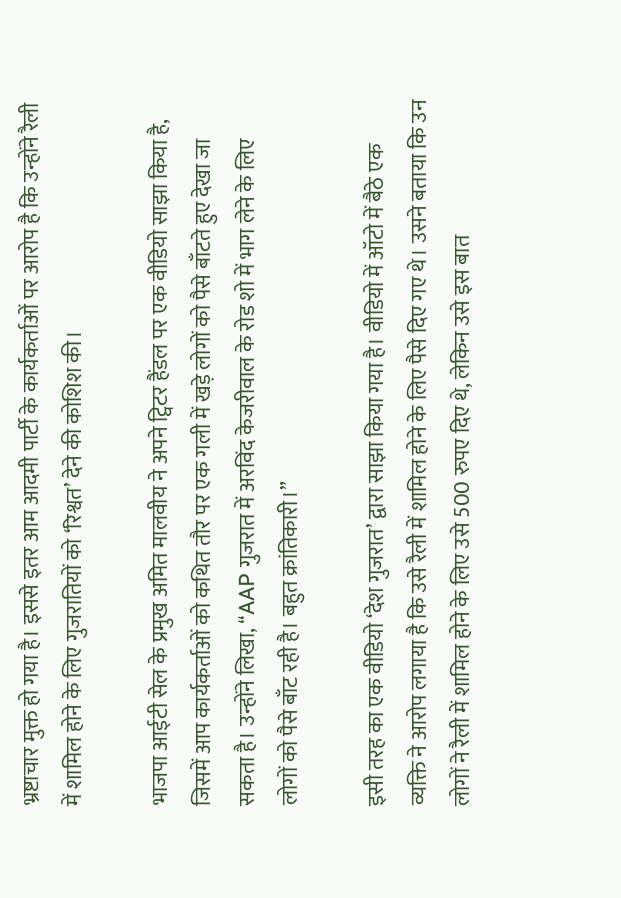भ्रष्टाचार मुक्त हो गया है। इससे इतर आम आदमी पार्टी के कार्यकर्ताओं पर आरोप है कि उन्होंने रैली में शामिल होने के लिए गुजरातियों को ‘रिश्वत’ देने की कोशिश की।

भाजपा आईटी सेल के प्रमुख अमित मालवीय ने अपने ट्विटर हैंडल पर एक वीडियो साझा किया है, जिसमें आप कार्यकर्ताओं को कथित तौर पर एक गली में खड़े लोगों को पैसे बाँटते हुए देखा जा सकता है। उन्होंने लिखा, “AAP गुजरात में अरविंद केजरीवाल के रोड शो में भाग लेने के लिए लोगों को पैसे बाँट रही है। बहुत क्रांतिकारी।”

इसी तरह का एक वीडियो ‘देश गुजरात’ द्वारा साझा किया गया है। वीडियो में ऑटो में बैठे एक व्यक्ति ने आरोप लगाया है कि उसे रैली में शामिल होने के लिए पैसे दिए गए थे। उसने बताया कि उन लोगों ने रैली में शामिल होने के लिए उसे 500 रुपए दिए थे, लेकिन उसे इस बात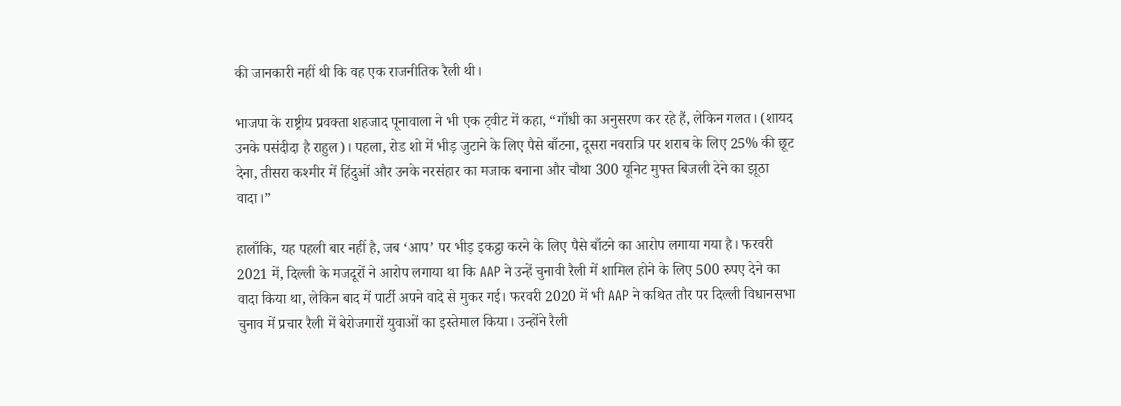की जानकारी नहीं थी कि वह एक राजनीतिक रैली थी।

भाजपा के राष्ट्रीय प्रवक्ता शहजाद पूनावाला ने भी एक ट्वीट में कहा, “गाँधी का अनुसरण कर रहे हैं, लेकिन गलत। (शायद उनके पसंदीदा है राहुल)। पहला, रोड शो में भीड़ जुटाने के लिए पैसे बाँटना, दूसरा नवरात्रि पर शराब के लिए 25% की छूट देना, तीसरा कश्मीर में हिंदुओं और उनके नरसंहार का मजाक बनाना और चौथा 300 यूनिट मुफ्त बिजली देने का झूठा वादा।”

हालाँकि, यह पहली बार नहीं है, जब ‘आप’ पर भीड़ इकट्ठा करने के लिए पैसे बाँटने का आरोप लगाया गया है। फरवरी 2021 में, दिल्ली के मजदूरों ने आरोप लगाया था कि AAP ने उन्हें चुनावी रैली में शामिल होने के लिए 500 रुपए देने का वादा किया था, लेकिन बाद में पार्टी अपने वादे से मुकर गई। फरवरी 2020 में भी AAP ने कथित तौर पर दिल्ली विधानसभा चुनाव में प्रचार रैली में बेरोजगारों युवाओं का इस्तेमाल किया। उन्होंने रैली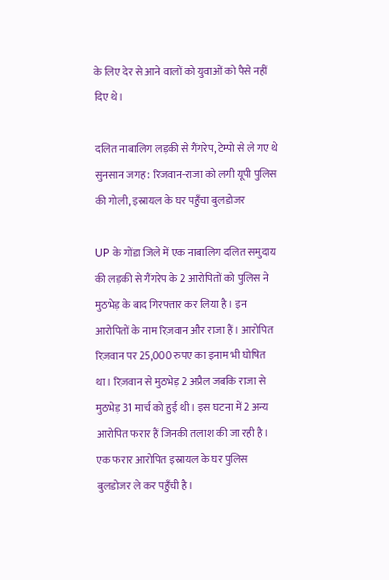के लिए देर से आने वालों को युवाओं को पैसे नहीं दिए थे।

दलित नाबालिग लड़की से गैंगरेप, टेम्पो से ले गए थे सुनसान जगह: रिजवान-राजा को लगी यूपी पुलिस की गोली, इस्रायल के घर पहुँचा बुलडोजर

UP के गोंडा जिले में एक नाबालिग दलित समुदाय की लड़की से गैंगरेप के 2 आरोपितों को पुलिस ने मुठभेड़ के बाद गिरफ्तार कर लिया है। इन आरोपितों के नाम रिज़वान और राजा हैं। आरोपित रिज़वान पर 25,000 रुपए का इनाम भी घोषित था। रिज़वान से मुठभेड़ 2 अप्रैल जबकि राजा से मुठभेड़ 31 मार्च को हुई थी। इस घटना में 2 अन्य आरोपित फरार हैं जिनकी तलाश की जा रही है। एक फरार आरोपित इस्रायल के घर पुलिस बुलडोजर ले कर पहुँची है।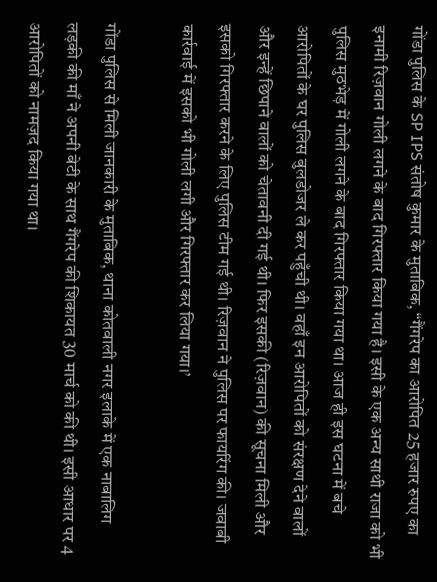गोंडा पुलिस के SP IPS संतोष कुमार के मुताबिक, “गैंगरेप का आरोपित 25 हजार रुपए का इनामी रिज़वान गोली लगने के बाद गिरफ्तार किया गया है। इसी के एक अन्य साथी राजा को भी पुलिस मुठभेड़ में गोली लगने के बाद गिरफ्तार किया गया था। आज ही इस घटना में बचे आरोपितों के घर पुलिस बुलडोजर ले कर पहुँची थी। वहाँ इन आरोपितों को संरक्षण देने वालों और इन्हें छिपाने वालों को चेतावनी दी गई थी। फिर इसकी (रिज़वान) की सूचना मिली और इसको गिरफ्तार करने के लिए पुलिस टीम गई थी। रिज़वान ने पुलिस पर फायरिंग की। जवाबी कार्रवाई में इसको भी गोली लगी और गिरफ्तार कर लिया गया।’

गोंडा पुलिस से मिली जानकारी के मुताबिक, थाना कोतवाली नगर इलाके में एक नाबालिग लड़की की माँ ने अपनी बेटी के साथ गैंगरेप की शिकायत 30 मार्च को की थी। इसी आधार पर 4 आरोपितों को नामज़द किया गया था।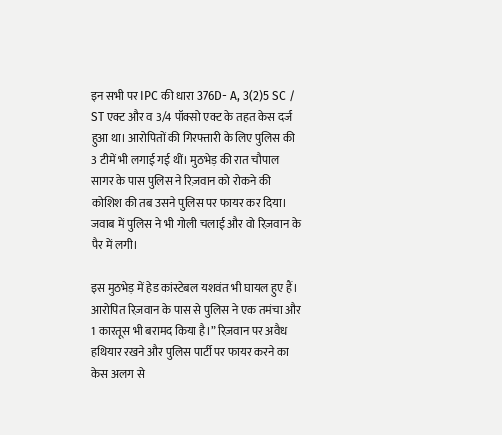इन सभी पर IPC की धारा 376D- A, 3(2)5 SC / ST एक्ट और व 3/4 पॉक्सो एक्ट के तहत केस दर्ज हुआ था। आरोपितों की गिरफ्तारी के लिए पुलिस की 3 टीमें भी लगाई गई थीं। मुठभेड़ की रात चौपाल सागर के पास पुलिस ने रिज़वान को रोकने की कोशिश की तब उसने पुलिस पर फायर कर दिया। जवाब में पुलिस ने भी गोली चलाई और वो रिज़वान के पैर में लगी।

इस मुठभेड़ में हेड कांस्टेबल यशवंत भी घायल हुए हैं। आरोपित रिज़वान के पास से पुलिस ने एक तमंचा और 1 कारतूस भी बरामद किया है।” रिज़वान पर अवैध हथियार रखने और पुलिस पार्टी पर फायर करने का केस अलग से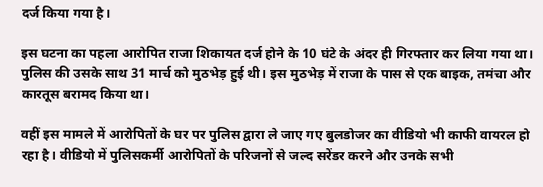दर्ज किया गया है।

इस घटना का पहला आरोपित राजा शिकायत दर्ज होने के 10 घंटे के अंदर ही गिरफ्तार कर लिया गया था। पुलिस की उसके साथ 31 मार्च को मुठभेड़ हुई थी। इस मुठभेड़ में राजा के पास से एक बाइक, तमंचा और कारतूस बरामद किया था।

वहीं इस मामले में आरोपितों के घर पर पुलिस द्वारा ले जाए गए बुलडोजर का वीडियो भी काफी वायरल हो रहा है। वीडियो में पुलिसकर्मी आरोपितों के परिजनों से जल्द सरेंडर करने और उनके सभी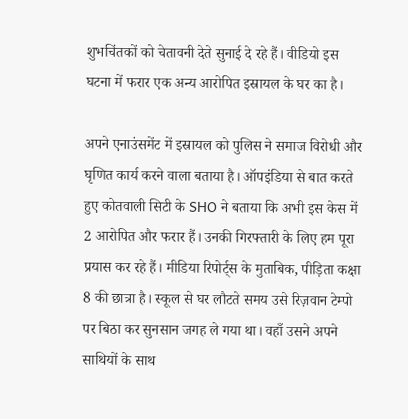शुभचिंतकों को चेतावनी देते सुनाई दे रहे हैं। वीडियो इस घटना में फरार एक अन्य आरोपित इस्रायल के घर का है।

अपने एनाउंसमेंट में इस्रायल को पुलिस ने समाज विरोधी और घृणित कार्य करने वाला बताया है। ऑपइंडिया से बात करते हुए कोतवाली सिटी के SHO ने बताया कि अभी इस केस में 2 आरोपित और फरार हैं। उनकी गिरफ्तारी के लिए हम पूरा प्रयास कर रहे हैं। मीडिया रिपोर्ट्स के मुताबिक, पीड़िता कक्षा 8 की छात्रा है। स्कूल से घर लौटते समय उसे रिज़वान टेम्पो पर बिठा कर सुनसान जगह ले गया था। वहाँ उसने अपने साथियों के साथ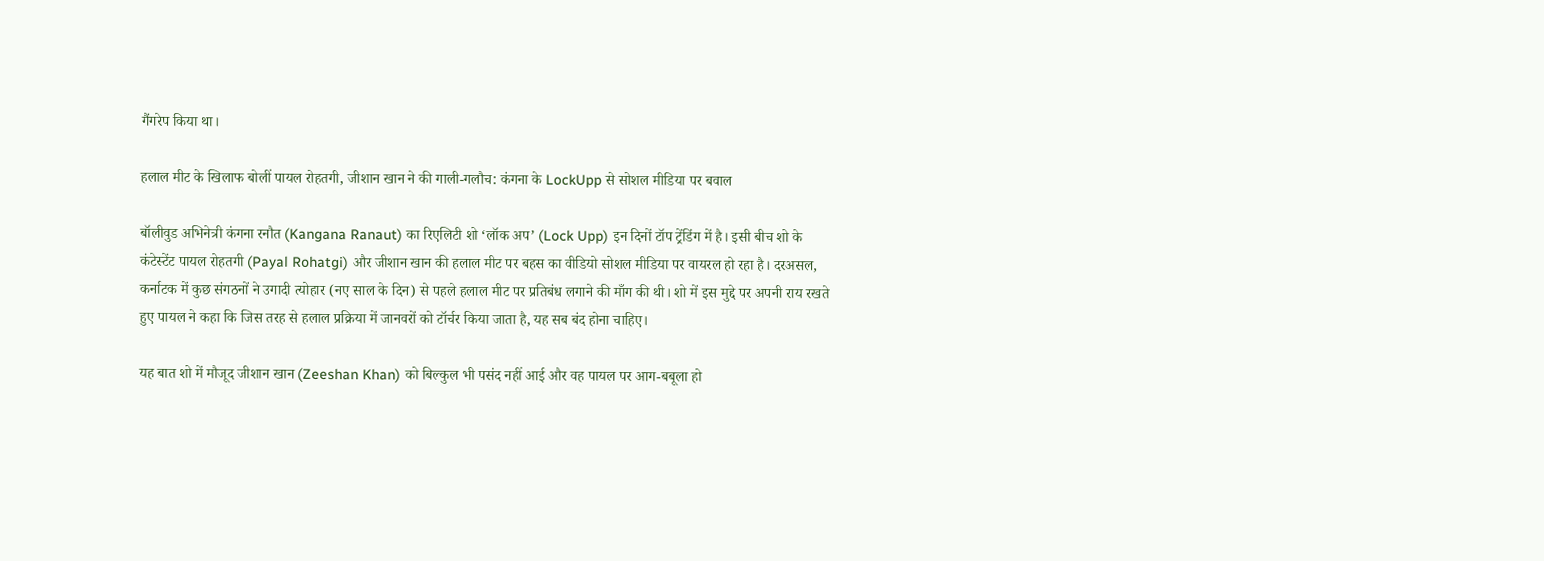गैंगरेप किया था।

हलाल मीट के खिलाफ बोलीं पायल रोहतगी, जीशान खान ने की गाली-गलौच: कंगना के LockUpp से सोशल मीडिया पर बवाल

बॉलीवुड अभिनेत्री कंगना रनौत (Kangana Ranaut) का रिएलिटी शो ‘लॉक अप’ (Lock Upp) इन दिनों टॉप ट्रेंडिंग में है। इसी बीच शो के कंटेस्टेंट पायल रोहतगी (Payal Rohatgi) और जीशान खान की हलाल मीट पर बहस का वीडियो सोशल मीडिया पर वायरल हो रहा है। दरअसल, कर्नाटक में कुछ संगठनों ने उगादी त्योहार (नए साल के दिन) से पहले हलाल मीट पर प्रतिबंध लगाने की माँग की थी। शो में इस मुद्दे पर अपनी राय रखते हुए पायल ने कहा कि जिस तरह से हलाल प्रक्रिया में जानवरों को टॉर्चर किया जाता है, यह सब बंद होना चाहिए।

यह बात शो में मौजूद जीशान खान (Zeeshan Khan) को बिल्कुल भी पसंद नहीं आई और वह पायल पर आग-बबूला हो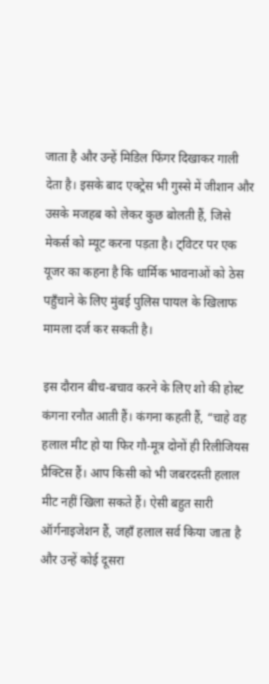जाता है और उन्हें मिडिल फिंगर दिखाकर गाली देता है। इसके बाद एक्ट्रेस भी गुस्से में जीशान और उसके मजहब को लेकर कुछ बोलती हैं, जिसे मेकर्स को म्यूट करना पड़ता है। ट्विटर पर एक यूजर का कहना है कि धार्मिक भावनाओं को ठेस पहुँचाने के लिए मुंबई पुलिस पायल के खिलाफ मामला दर्ज कर सकती है।

इस दौरान बीच-बचाव करने के लिए शो की होस्ट कंगना रनौत आती हैं। कंगना कहती हैं, “चाहे वह हलाल मीट हो या फिर गौ-मूत्र दोनों ही रिलीजियस प्रैक्टिस हैं। आप किसी को भी जबरदस्ती हलाल मीट नहीं खिला सकते हैं। ऐसी बहुत सारी ऑर्गनाइजेशन हैं, जहाँ हलाल सर्व किया जाता है और उन्हें कोई दूसरा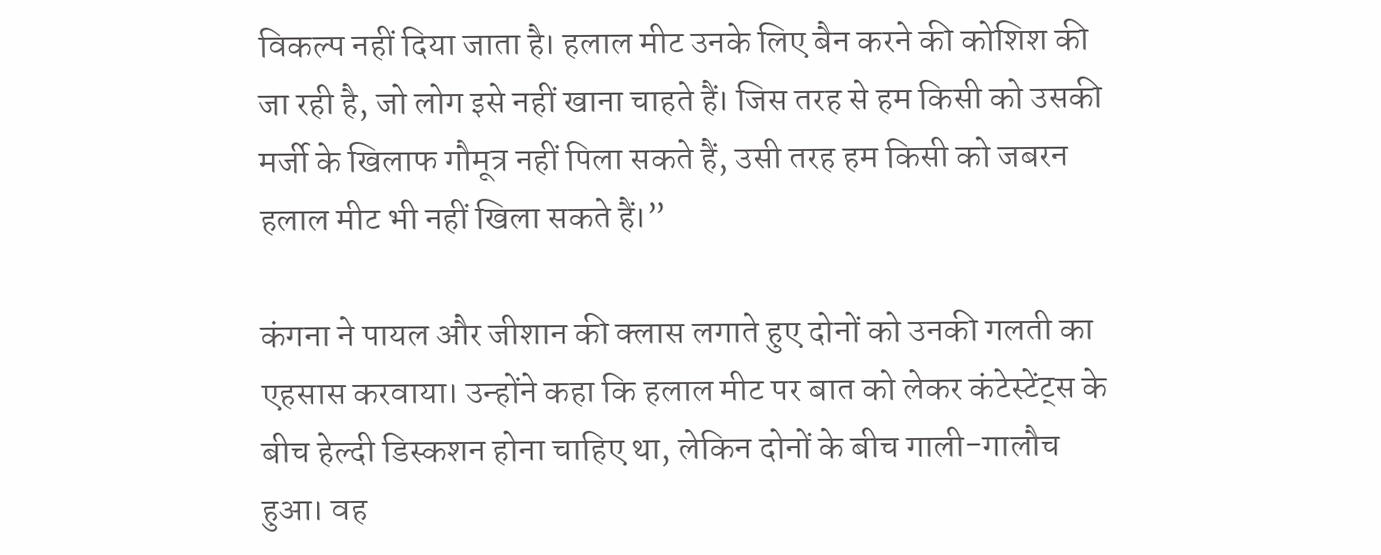विकल्प नहीं दिया जाता है। हलाल मीट उनके लिए बैन करने की कोशिश की जा रही है, जो लोग इसे नहीं खाना चाहते हैं। जिस तरह से हम किसी को उसकी मर्जी के खिलाफ गौमूत्र नहीं पिला सकते हैं, उसी तरह हम किसी को जबरन हलाल मीट भी नहीं खिला सकते हैं।”

कंगना ने पायल और जीशान की क्लास लगाते हुए दोनों को उनकी गलती का एहसास करवाया। उन्होंने कहा कि हलाल मीट पर बात को लेकर कंटेस्टेंट्स के बीच हेल्दी डिस्कशन होना चाहिए था, लेकिन दोनों के बीच गाली-गालौच हुआ। वह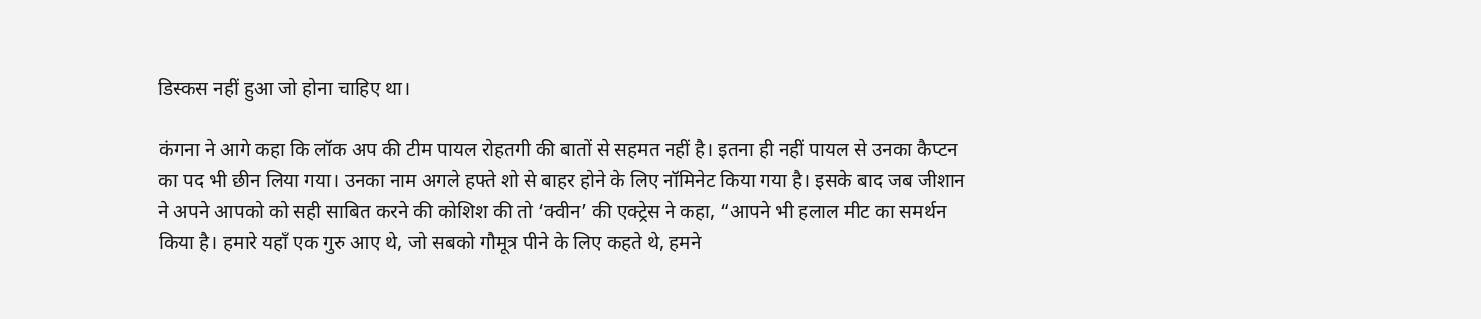डिस्कस नहीं हुआ जो होना चाहिए था।

कंगना ने आगे कहा कि लॉक अप की टीम पायल रोहतगी की बातों से सहमत नहीं है। इतना ही नहीं पायल से उनका कैप्टन का पद भी छीन लिया गया। उनका नाम अगले हफ्ते शो से बाहर होने के लिए नॉमिनेट किया गया है। इसके बाद जब जीशान ने अपने आपको को सही साबित करने की कोशिश की तो ‘क्वीन’ की एक्ट्रेस ने कहा, “आपने भी हलाल मीट का समर्थन किया है। हमारे यहाँ एक गुरु आए थे, जो सबको गौमूत्र पीने के लिए कहते थे, हमने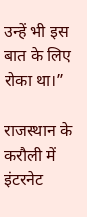उन्हें भी इस बात के लिए रोका था।”

राजस्थान के करौली में इंटरनेट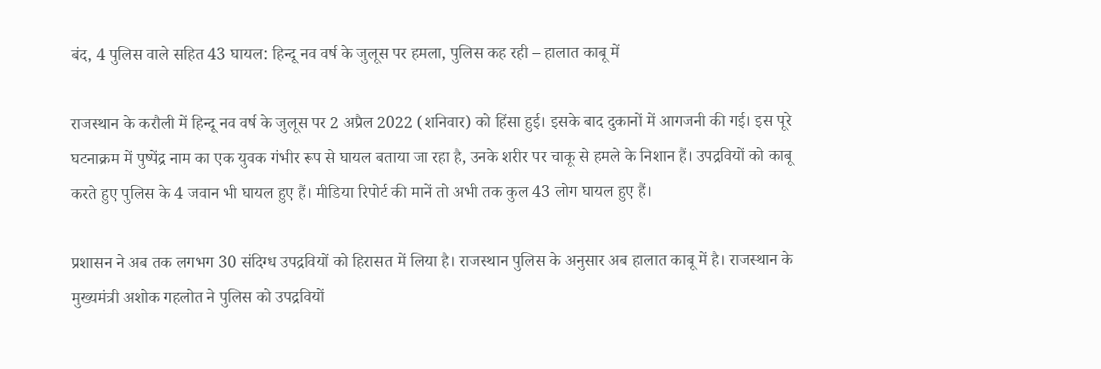बंद, 4 पुलिस वाले सहित 43 घायल: हिन्दू नव वर्ष के जुलूस पर हमला, पुलिस कह रही – हालात काबू में

राजस्थान के करौली में हिन्दू नव वर्ष के जुलूस पर 2 अप्रैल 2022 (शनिवार) को हिंसा हुई। इसके बाद दुकानों में आगजनी की गई। इस पूरे घटनाक्रम में पुष्पेंद्र नाम का एक युवक गंभीर रूप से घायल बताया जा रहा है, उनके शरीर पर चाकू से हमले के निशान हैं। उपद्रवियों को काबू करते हुए पुलिस के 4 जवान भी घायल हुए हैं। मीडिया रिपोर्ट की मानें तो अभी तक कुल 43 लोग घायल हुए हैं।

प्रशासन ने अब तक लगभग 30 संदिग्ध उपद्रवियों को हिरासत में लिया है। राजस्थान पुलिस के अनुसार अब हालात काबू में है। राजस्थान के मुख्यमंत्री अशोक गहलोत ने पुलिस को उपद्रवियों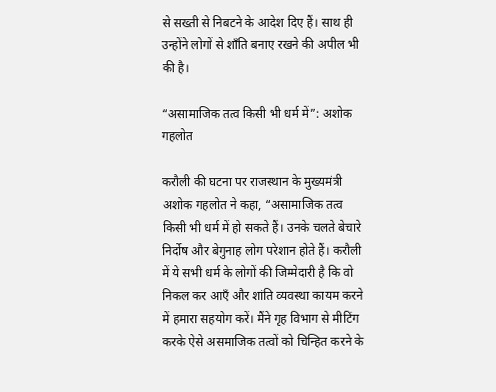से सख्ती से निबटने के आदेश दिए हैं। साथ ही उन्होंने लोगों से शाँति बनाए रखने की अपील भी की है।

“असामाजिक तत्व किसी भी धर्म में”: अशोक गहलोत

करौली की घटना पर राजस्थान के मुख्यमंत्री अशोक गहलोत ने कहा, “असामाजिक तत्व किसी भी धर्म में हो सकते हैं। उनके चलते बेचारे निर्दोष और बेगुनाह लोग परेशान होते हैं। करौली में ये सभी धर्म के लोगों की जिम्मेदारी है कि वो निकल कर आएँ और शांति व्यवस्था कायम करने में हमारा सहयोग करें। मैंने गृह विभाग से मीटिंग करके ऐसे असमाजिक तत्वों को चिन्हित करने के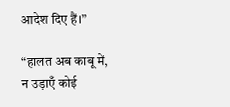आदेश दिए हैं।”

“हालत अब काबू में, न उड़ाएँ कोई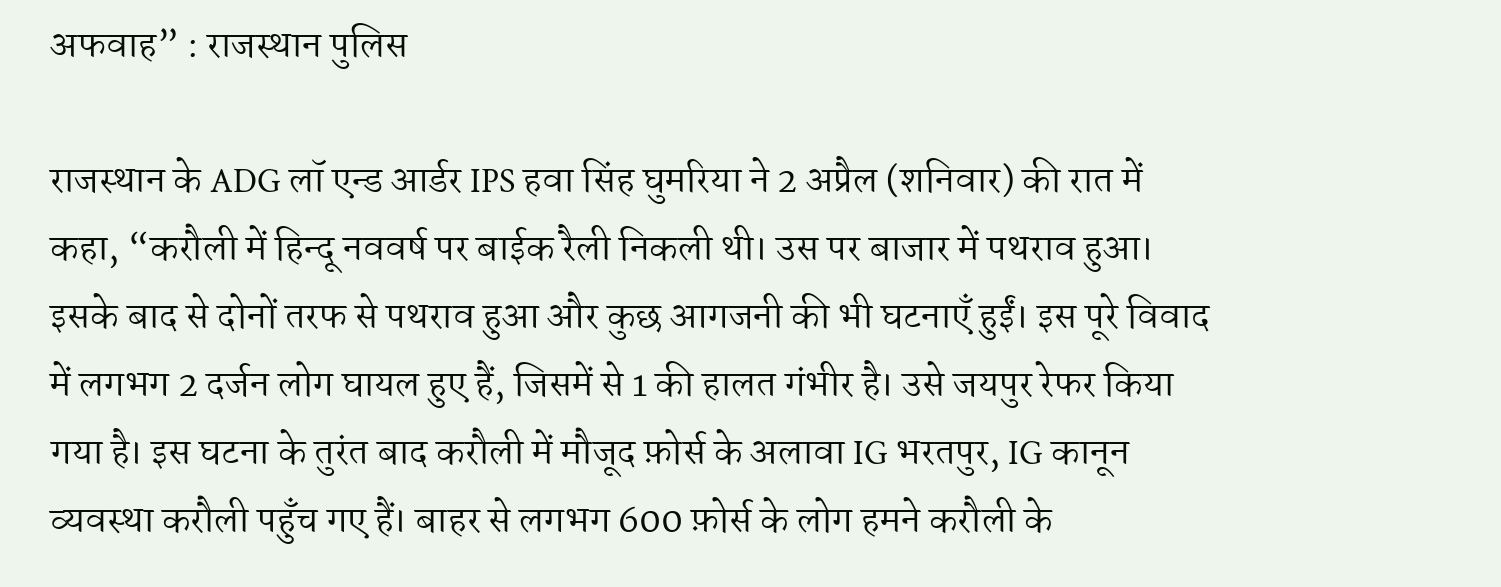अफवाह” : राजस्थान पुलिस

राजस्थान के ADG लॉ एन्ड आर्डर IPS हवा सिंह घुमरिया ने 2 अप्रैल (शनिवार) की रात में कहा, “करौली में हिन्दू नववर्ष पर बाईक रैली निकली थी। उस पर बाजार में पथराव हुआ। इसके बाद से दोनों तरफ से पथराव हुआ और कुछ आगजनी की भी घटनाएँ हुईं। इस पूरे विवाद में लगभग 2 दर्जन लोग घायल हुए हैं, जिसमें से 1 की हालत गंभीर है। उसे जयपुर रेफर किया गया है। इस घटना के तुरंत बाद करौली में मौजूद फ़ोर्स के अलावा IG भरतपुर, IG कानून व्यवस्था करौली पहुँच गए हैं। बाहर से लगभग 600 फ़ोर्स के लोग हमने करौली के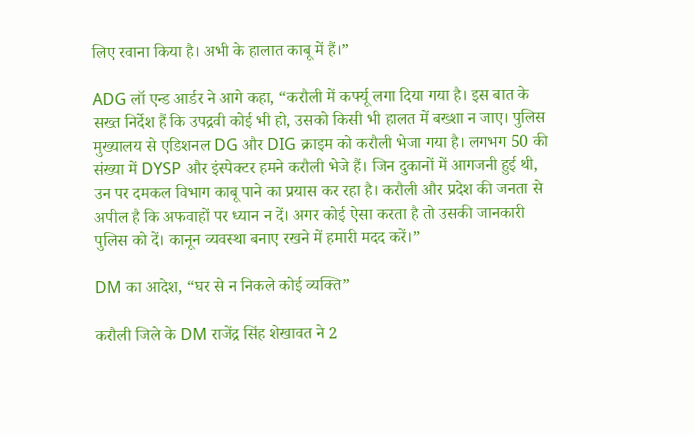लिए रवाना किया है। अभी के हालात काबू में हैं।”

ADG लॉ एन्ड आर्डर ने आगे कहा, “करौली में कर्फ्यू लगा दिया गया है। इस बात के सख्त निर्देश हैं कि उपद्रवी कोई भी हो, उसको किसी भी हालत में बख्शा न जाए। पुलिस मुख्यालय से एडिशनल DG और DIG क्राइम को करौली भेजा गया है। लगभग 50 की संख्या में DYSP और इंस्पेक्टर हमने करौली भेजे हैं। जिन दुकानों में आगजनी हुई थी, उन पर दमकल विभाग काबू पाने का प्रयास कर रहा है। करौली और प्रदेश की जनता से अपील है कि अफवाहों पर ध्यान न दें। अगर कोई ऐसा करता है तो उसकी जानकारी पुलिस को दें। कानून व्यवस्था बनाए रखने में हमारी मदद करें।”

DM का आदेश, “घर से न निकले कोई व्यक्ति”

करौली जिले के DM राजेंद्र सिंह शेखावत ने 2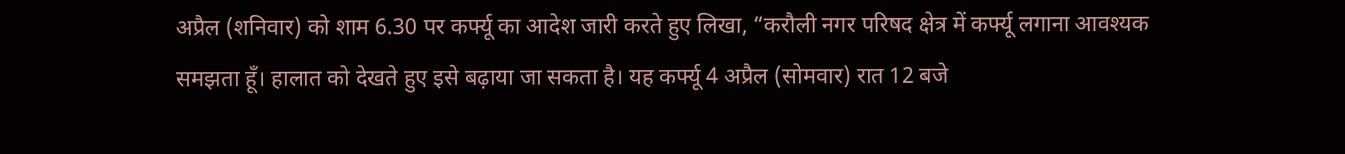अप्रैल (शनिवार) को शाम 6.30 पर कर्फ्यू का आदेश जारी करते हुए लिखा, “करौली नगर परिषद क्षेत्र में कर्फ्यू लगाना आवश्यक समझता हूँ। हालात को देखते हुए इसे बढ़ाया जा सकता है। यह कर्फ्यू 4 अप्रैल (सोमवार) रात 12 बजे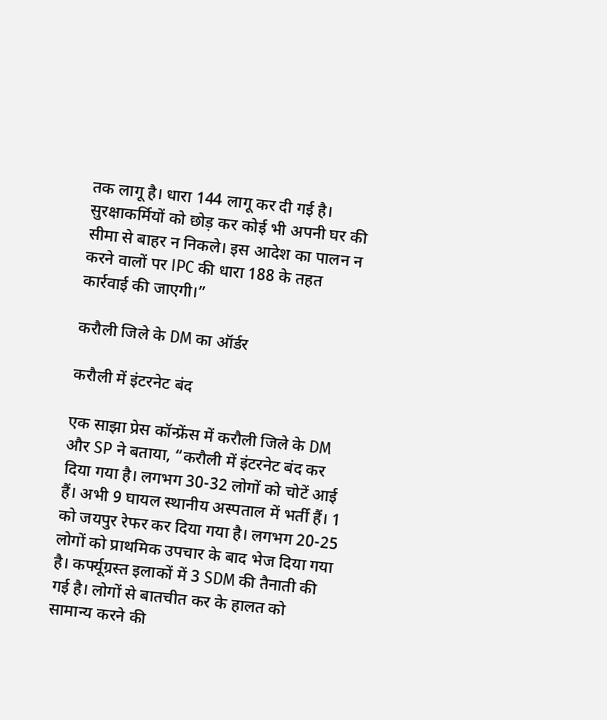तक लागू है। धारा 144 लागू कर दी गई है। सुरक्षाकर्मियों को छोड़ कर कोई भी अपनी घर की सीमा से बाहर न निकले। इस आदेश का पालन न करने वालों पर IPC की धारा 188 के तहत कार्रवाई की जाएगी।”

करौली जिले के DM का ऑर्डर

करौली में इंटरनेट बंद

एक साझा प्रेस कॉन्फ्रेंस में करौली जिले के DM और SP ने बताया, “करौली में इंटरनेट बंद कर दिया गया है। लगभग 30-32 लोगों को चोटें आई हैं। अभी 9 घायल स्थानीय अस्पताल में भर्ती हैं। 1 को जयपुर रेफर कर दिया गया है। लगभग 20-25 लोगों को प्राथमिक उपचार के बाद भेज दिया गया है। कर्फ्यूग्रस्त इलाकों में 3 SDM की तैनाती की गई है। लोगों से बातचीत कर के हालत को सामान्य करने की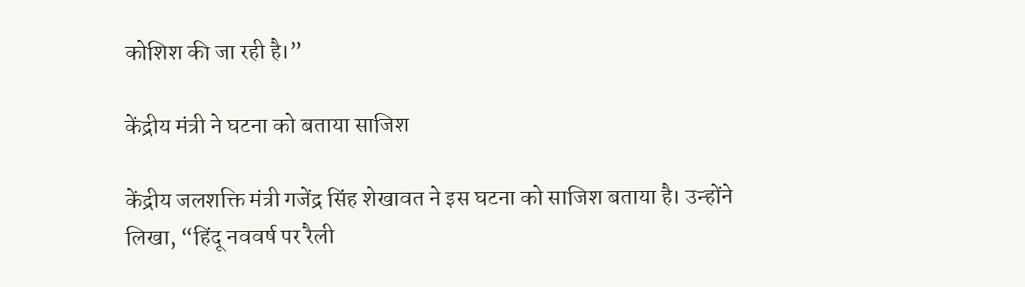कोशिश की जा रही है।”

केंद्रीय मंत्री ने घटना को बताया साजिश

केंद्रीय जलशक्ति मंत्री गजेंद्र सिंह शेखावत ने इस घटना को साजिश बताया है। उन्होंने लिखा, “हिंदू नववर्ष पर रैली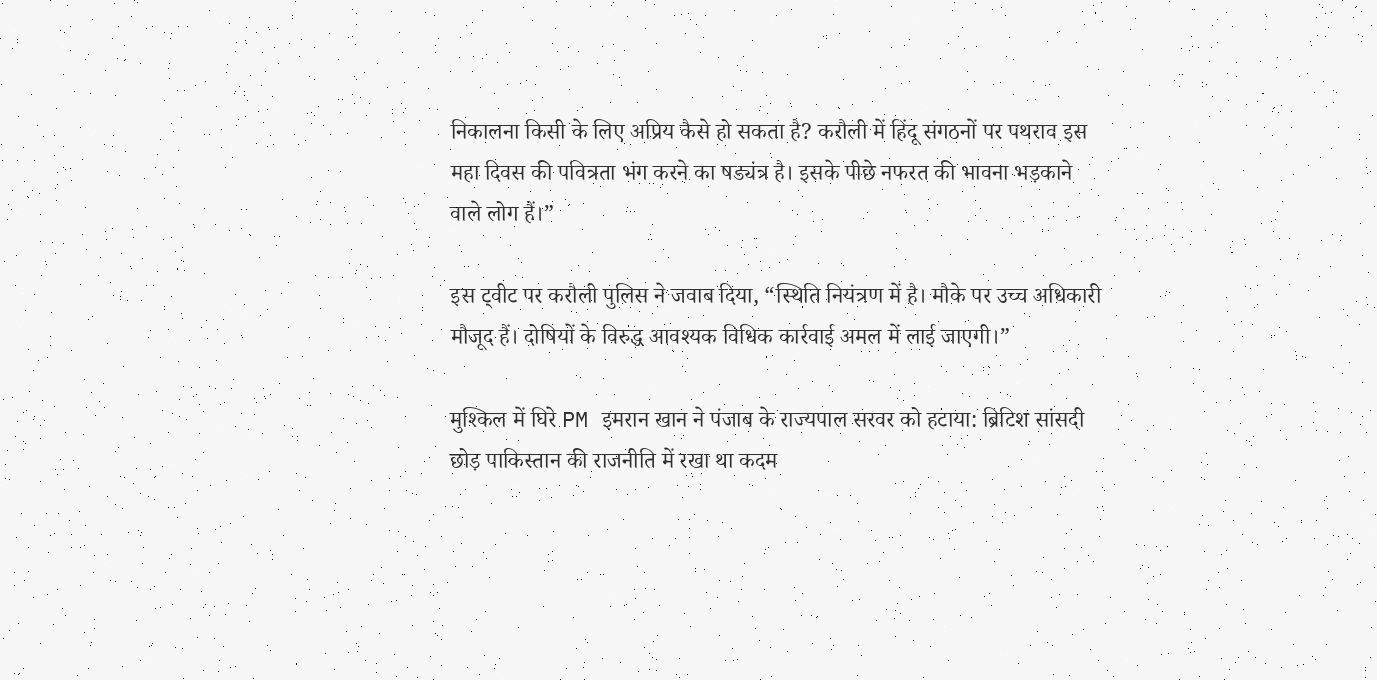निकालना किसी के लिए अप्रिय कैसे हो सकता है? करौली में हिंदू संगठनों पर पथराव इस महा दिवस की पवित्रता भंग करने का षड्यंत्र है। इसके पीछे नफरत की भावना भड़काने वाले लोग हैं।”

इस ट्वीट पर करौली पुलिस ने जवाब दिया, “स्थिति नियंत्रण में है। मौके पर उच्च अधिकारी मौजूद हैं। दोषियों के विरुद्ध आवश्यक विधिक कार्रवाई अमल में लाई जाएगी।”

मुश्किल में घिरे PM इमरान खान ने पंजाब के राज्यपाल सरवर को हटाया: ब्रिटिश सांसदी छोड़ पाकिस्तान की राजनीति में रखा था कदम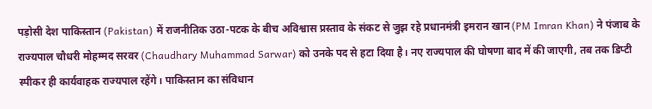पड़ोसी देश पाकिस्तान (Pakistan) में राजनीतिक उठा-पटक के बीच अविश्वास प्रस्ताव के संकट से जुझ रहे प्रधानमंत्री इमरान खान (PM Imran Khan) ने पंजाब के राज्यपाल चौधरी मोहम्मद सरवर (Chaudhary Muhammad Sarwar) को उनके पद से हटा दिया है। नए राज्यपाल की घोषणा बाद में की जाएगी, तब तक डिप्टी स्पीकर ही कार्यवाहक राज्यपाल रहेंगे। पाकिस्तान का संविधान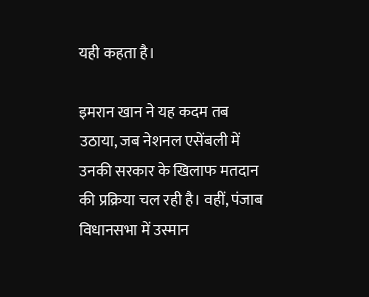यही कहता है।

इमरान खान ने यह कदम तब उठाया, जब नेशनल एसेंबली में उनकी सरकार के खिलाफ मतदान की प्रक्रिया चल रही है। वहीं, पंजाब विधानसभा में उस्मान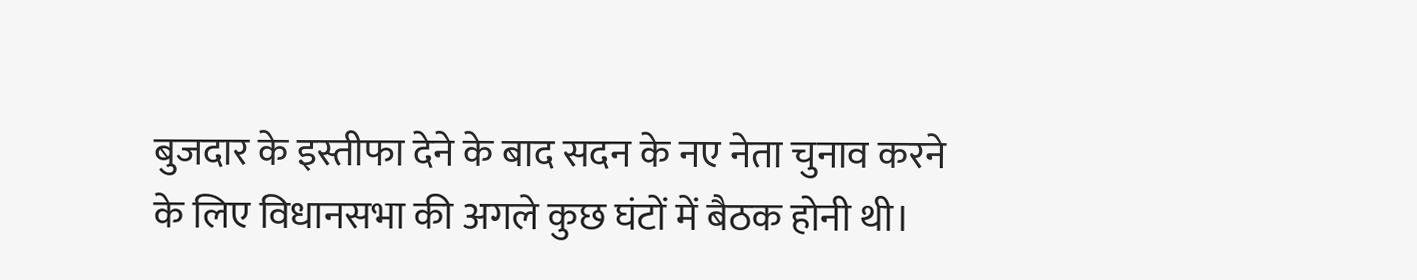बुजदार के इस्तीफा देने के बाद सदन के नए नेता चुनाव करने के लिए विधानसभा की अगले कुछ घंटों में बैठक होनी थी।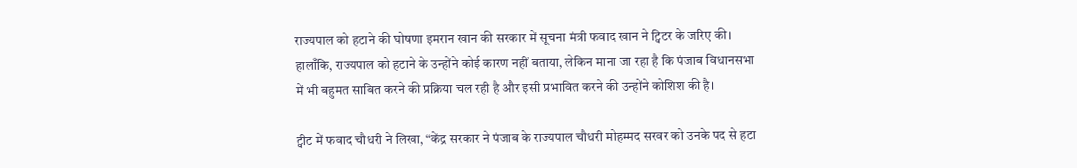राज्यपाल को हटाने की घोषणा इमरान खान की सरकार में सूचना मंत्री फवाद खान ने ट्विटर के जरिए की। हालाँकि, राज्यपाल को हटाने के उन्होंने कोई कारण नहीं बताया, लेकिन माना जा रहा है कि पंजाब विधानसभा में भी बहुमत साबित करने की प्रक्रिया चल रही है और इसी प्रभावित करने की उन्होंने कोशिश की है।

ट्वीट में फवाद चौधरी ने लिखा, “केंद्र सरकार ने पंजाब के राज्यपाल चौधरी मोहम्मद सरवर को उनके पद से हटा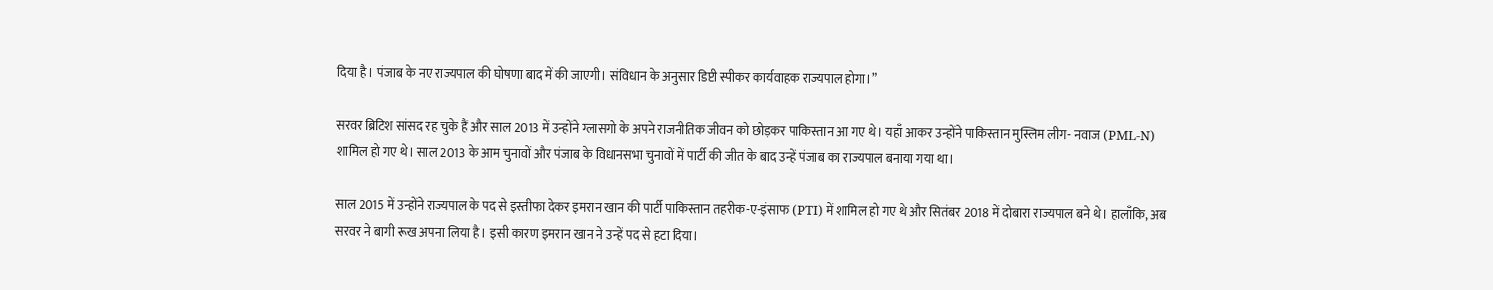दिया है। पंजाब के नए राज्यपाल की घोषणा बाद में की जाएगी। संविधान के अनुसार डिप्टी स्पीकर कार्यवाहक राज्यपाल होगा।”

सरवर ब्रिटिश सांसद रह चुके हैं और साल 2013 में उन्होंने ग्लासगो के अपने राजनीतिक जीवन को छोड़कर पाकिस्तान आ गए थे। यहाँ आकर उन्होंने पाकिस्तान मुस्लिम लीग- नवाज (PML-N) शामिल हो गए थे। साल 2013 के आम चुनावों और पंजाब के विधानसभा चुनावों में पार्टी की जीत के बाद उन्हें पंजाब का राज्यपाल बनाया गया था।

साल 2015 में उन्होंने राज्यपाल के पद से इस्तीफा देकर इमरान खान की पार्टी पाकिस्तान तहरीक-ए-इंसाफ (PTI) में शामिल हो गए थे और सितंबर 2018 में दोबारा राज्यपाल बने थे। हालाँकि, अब सरवर ने बागी रूख अपना लिया है। इसी कारण इमरान खान ने उन्हें पद से हटा दिया।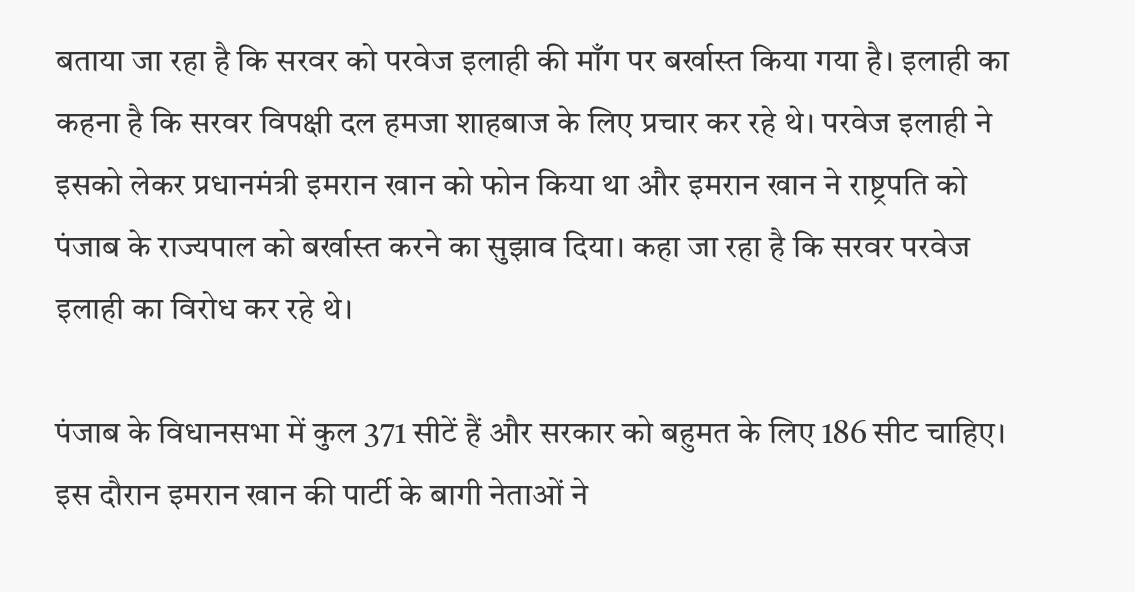बताया जा रहा है कि सरवर को परवेज इलाही की माँग पर बर्खास्त किया गया है। इलाही का कहना है कि सरवर विपक्षी दल हमजा शाहबाज के लिए प्रचार कर रहे थे। परवेज इलाही ने इसको लेकर प्रधानमंत्री इमरान खान को फोन किया था और इमरान खान ने राष्ट्रपति को पंजाब के राज्यपाल को बर्खास्त करने का सुझाव दिया। कहा जा रहा है कि सरवर परवेज इलाही का विरोध कर रहे थे।

पंजाब के विधानसभा में कुल 371 सीटें हैं और सरकार को बहुमत के लिए 186 सीट चाहिए। इस दौरान इमरान खान की पार्टी के बागी नेताओं ने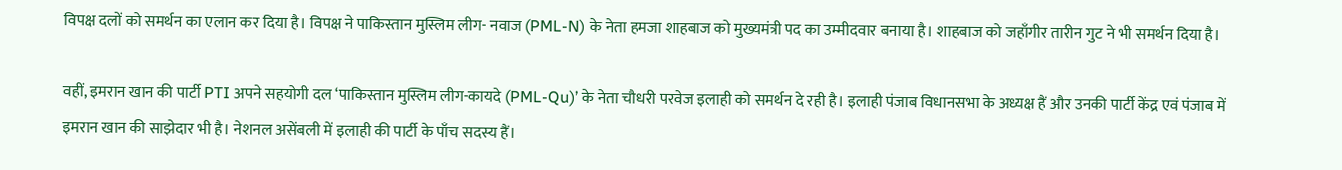विपक्ष दलों को समर्थन का एलान कर दिया है। विपक्ष ने पाकिस्तान मुस्लिम लीग- नवाज (PML-N) के नेता हमजा शाहबाज को मुख्यमंत्री पद का उम्मीदवार बनाया है। शाहबाज को जहाँगीर तारीन गुट ने भी समर्थन दिया है।

वहीं, इमरान खान की पार्टी PTI अपने सहयोगी दल ‘पाकिस्तान मुस्लिम लीग-कायदे (PML-Qu)’ के नेता चौधरी परवेज इलाही को समर्थन दे रही है। इलाही पंजाब विधानसभा के अध्यक्ष हैं और उनकी पार्टी केंद्र एवं पंजाब में इमरान खान की साझेदार भी है। नेशनल असेंबली में इलाही की पार्टी के पाँच सदस्य हैं।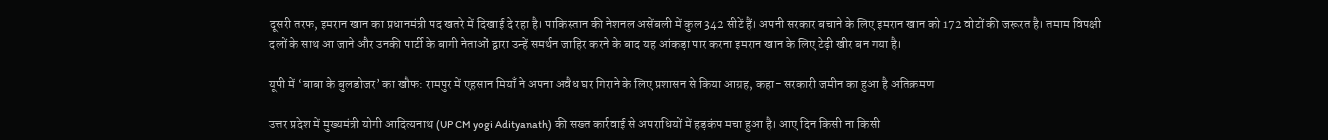दूसरी तरफ, इमरान खान का प्रधानमंत्री पद खतरे में दिखाई दे रहा है। पाकिस्तान की नेशनल असेंबली में कुल 342 सीटें हैं। अपनी सरकार बचाने के लिए इमरान खान को 172 वोटों की जरूरत है। तमाम विपक्षी दलों के साथ आ जाने और उनकी पार्टी के बागी नेताओं द्वारा उन्हें समर्थन जाहिर करने के बाद यह आंकड़ा पार करना इमरान खान के लिए टेढ़ी खीर बन गया है।

यूपी में ‘बाबा के बुलडोजर’ का खौफ: रामपुर में एहसान मियाँ ने अपना अवैध घर गिराने के लिए प्रशासन से किया आग्रह, कहा- सरकारी जमीन का हुआ है अतिक्रमण

उत्तर प्रदेश में मुख्यमंत्री योगी आदित्यनाथ (UP CM yogi Adityanath) की सख्त कार्रवाई से अपराधियों में हड़कंप मचा हुआ है। आए दिन किसी ना किसी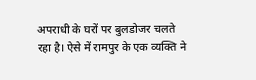अपराधी के घरों पर बुलडोजर चलते रहा है। ऐसे में रामपुर के एक व्यक्ति ने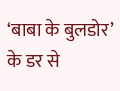‘बाबा के बुलडोर’ के डर से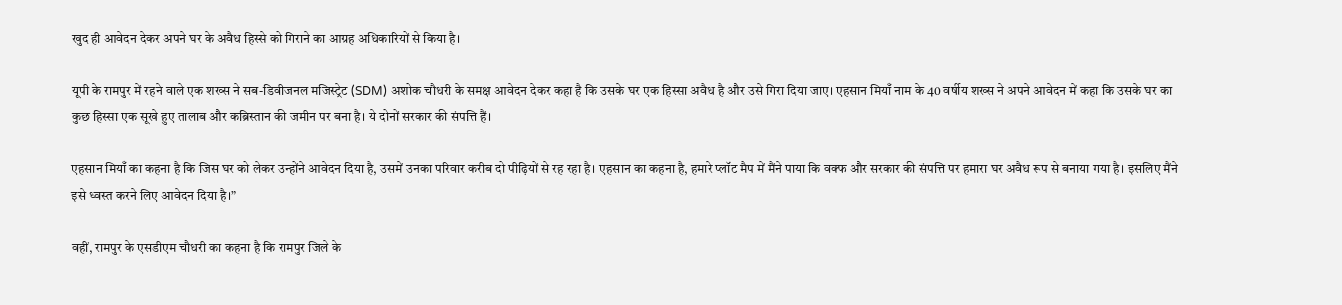खुद ही आवेदन देकर अपने घर के अवैध हिस्से को गिराने का आग्रह अधिकारियों से किया है।

यूपी के रामपुर में रहने वाले एक शख्स ने सब-डिवीजनल मजिस्ट्रेट (SDM) अशोक चौधरी के समक्ष आवेदन देकर कहा है कि उसके घर एक हिस्सा अवैध है और उसे गिरा दिया जाए। एहसान मियाँ नाम के 40 वर्षीय शख्स ने अपने आवेदन में कहा कि उसके घर का कुछ हिस्सा एक सूखे हुए तालाब और कब्रिस्तान की जमीन पर बना है। ये दोनों सरकार की संपत्ति हैं।

एहसान मियाँ का कहना है कि जिस घर को लेकर उन्होंने आवेदन दिया है, उसमें उनका परिवार करीब दो पीढ़ियों से रह रहा है। एहसान का कहना है, हमारे प्लॉट मैप में मैंने पाया कि वक्फ और सरकार की संपत्ति पर हमारा घर अवैध रूप से बनाया गया है। इसलिए मैंने इसे ध्वस्त करने लिए आवेदन दिया है।”

वहीं, रामपुर के एसडीएम चौधरी का कहना है कि रामपुर जिले के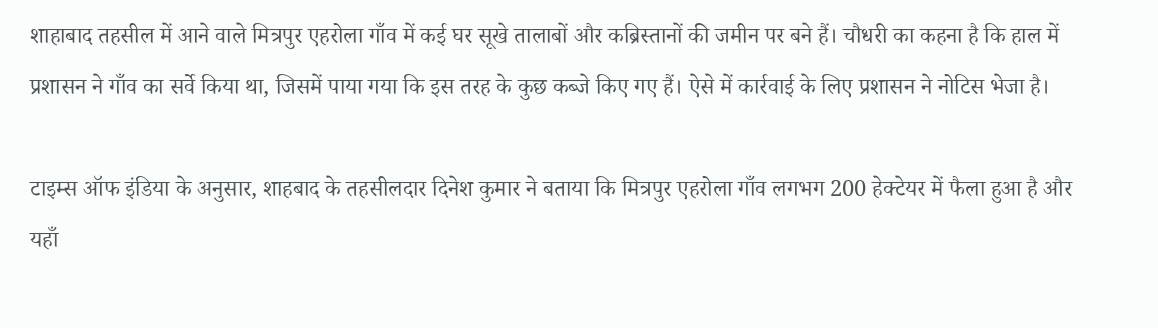शाहाबाद तहसील में आने वाले मित्रपुर एहरोला गाँव में कई घर सूखे तालाबों और कब्रिस्तानों की जमीन पर बने हैं। चौधरी का कहना है कि हाल में प्रशासन ने गाँव का सर्वे किया था, जिसमें पाया गया कि इस तरह के कुछ कब्जे किए गए हैं। ऐसे में कार्रवाई के लिए प्रशासन ने नोटिस भेजा है।

टाइम्स ऑफ इंडिया के अनुसार, शाहबाद के तहसीलदार दिनेश कुमार ने बताया कि मित्रपुर एहरोला गाँव लगभग 200 हेक्टेयर में फैला हुआ है और यहाँ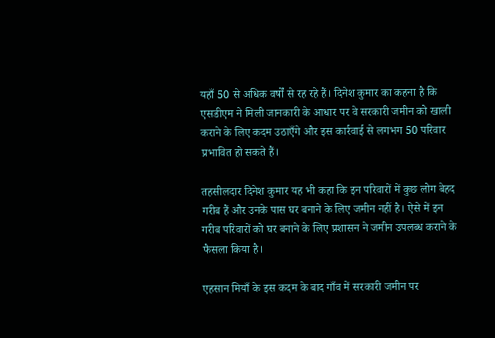यहाँ 50 से अधिक वर्षों से रह रहे हैं। दिनेश कुमार का कहना है कि एसडीएम ने मिली जानकारी के आधार पर वे सरकारी जमीन को खाली कराने के लिए कदम उठाएँगे और इस कार्रवाई से लगभग 50 परिवार प्रभावित हो सकते हैं।

तहसीलदार दिनेश कुमार यह भी कहा कि इन परिवारों में कुछ लोग बेहद गरीब हैं और उनके पास घर बनाने के लिए जमीन नहीं है। ऐसे में इन गरीब परिवारों को घर बनाने के लिए प्रशासन ने जमीन उपलब्ध कराने के फैसला किया है।

एहसान मियाँ के इस कदम के बाद गाँव में सरकारी जमीन पर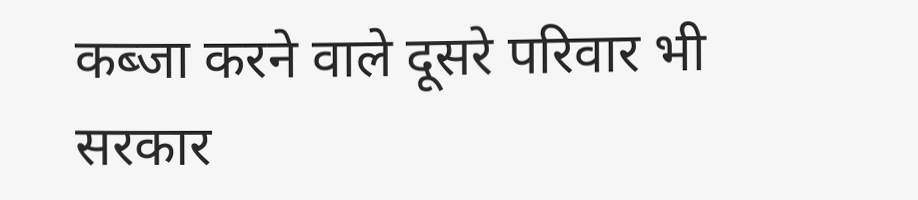कब्जा करने वाले दूसरे परिवार भी सरकार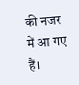की नजर में आ गए हैं।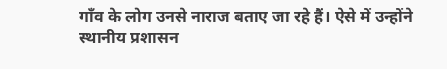गाँव के लोग उनसे नाराज बताए जा रहे हैं। ऐसे में उन्होंने स्थानीय प्रशासन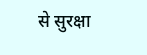से सुरक्षा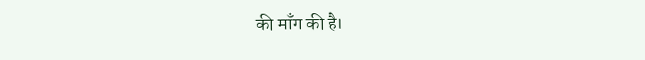की माँग की है।